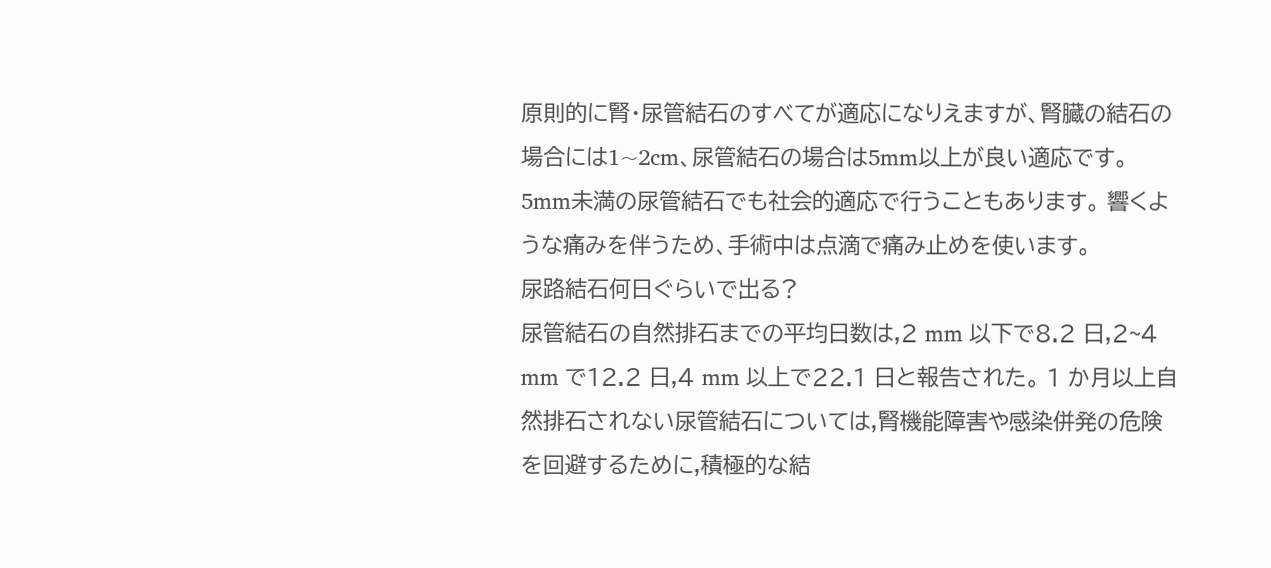原則的に腎・尿管結石のすべてが適応になりえますが、腎臓の結石の場合には1~2cm、尿管結石の場合は5mm以上が良い適応です。 5mm未満の尿管結石でも社会的適応で行うこともあります。 響くような痛みを伴うため、手術中は点滴で痛み止めを使います。
尿路結石何日ぐらいで出る?
尿管結石の自然排石までの平均日数は,2 mm 以下で8.2 日,2~4 mm で12.2 日,4 mm 以上で22.1 日と報告された。 1 か月以上自然排石されない尿管結石については,腎機能障害や感染併発の危険を回避するために,積極的な結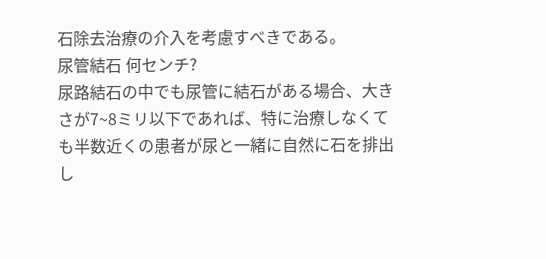石除去治療の介入を考慮すべきである。
尿管結石 何センチ?
尿路結石の中でも尿管に結石がある場合、大きさが7~8ミリ以下であれば、特に治療しなくても半数近くの患者が尿と一緒に自然に石を排出し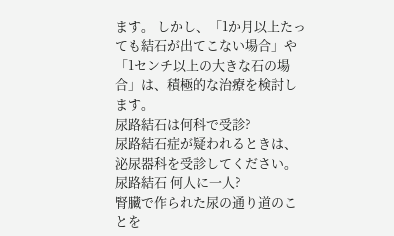ます。 しかし、「1か月以上たっても結石が出てこない場合」や「1センチ以上の大きな石の場合」は、積極的な治療を検討します。
尿路結石は何科で受診?
尿路結石症が疑われるときは、泌尿器科を受診してください。
尿路結石 何人に一人?
腎臓で作られた尿の通り道のことを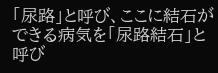「尿路」と呼び、ここに結石ができる病気を「尿路結石」と呼び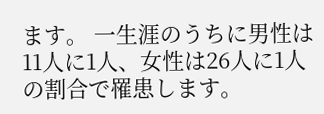ます。 一生涯のうちに男性は11人に1人、女性は26人に1人の割合で罹患します。